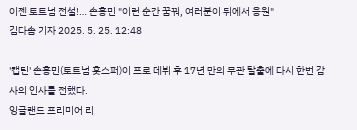이젠 토트넘 전설!… 손흥민 "이런 순간 꿈꿔, 여러분이 뒤에서 응원"
김다솜 기자 2025. 5. 25. 12:48

'캡틴' 손흥민(토트넘 홋스퍼)이 프로 데뷔 후 17년 만의 무관 탈출에 다시 한번 감사의 인사를 전했다.
잉글랜드 프리미어 리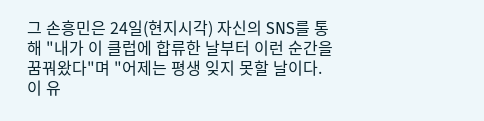그 손흥민은 24일(현지시각) 자신의 SNS를 통해 "내가 이 클럽에 합류한 날부터 이런 순간을 꿈꿔왔다"며 "어제는 평생 잊지 못할 날이다. 이 유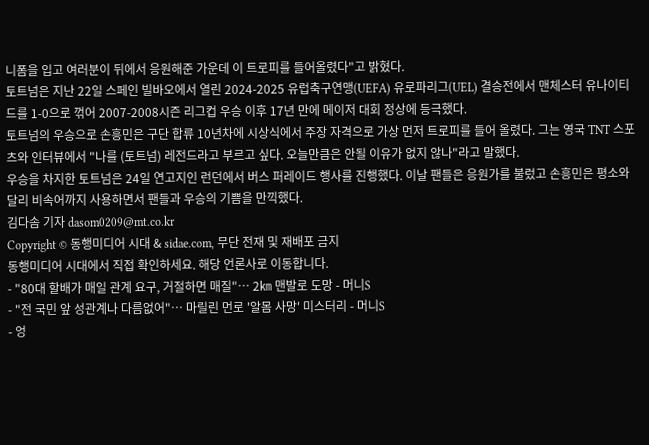니폼을 입고 여러분이 뒤에서 응원해준 가운데 이 트로피를 들어올렸다"고 밝혔다.
토트넘은 지난 22일 스페인 빌바오에서 열린 2024-2025 유럽축구연맹(UEFA) 유로파리그(UEL) 결승전에서 맨체스터 유나이티드를 1-0으로 꺾어 2007-2008시즌 리그컵 우승 이후 17년 만에 메이저 대회 정상에 등극했다.
토트넘의 우승으로 손흥민은 구단 합류 10년차에 시상식에서 주장 자격으로 가상 먼저 트로피를 들어 올렸다. 그는 영국 TNT 스포츠와 인터뷰에서 "나를 (토트넘) 레전드라고 부르고 싶다. 오늘만큼은 안될 이유가 없지 않나"라고 말했다.
우승을 차지한 토트넘은 24일 연고지인 런던에서 버스 퍼레이드 행사를 진행했다. 이날 팬들은 응원가를 불렀고 손흥민은 평소와 달리 비속어까지 사용하면서 팬들과 우승의 기쁨을 만끽했다.
김다솜 기자 dasom0209@mt.co.kr
Copyright © 동행미디어 시대 & sidae.com, 무단 전재 및 재배포 금지
동행미디어 시대에서 직접 확인하세요. 해당 언론사로 이동합니다.
- "80대 할배가 매일 관계 요구, 거절하면 매질"… 2㎞ 맨발로 도망 - 머니S
- "전 국민 앞 성관계나 다름없어"… 마릴린 먼로 '알몸 사망' 미스터리 - 머니S
- 엉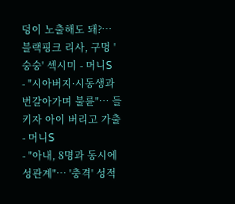덩이 노출해도 돼?… 블랙핑크 리사, 구멍 '숭숭' 섹시미 - 머니S
- "시아버지·시동생과 번갈아가며 불륜"… 들키자 아이 버리고 가출 - 머니S
- "아내, 8명과 동시에 성관계"… '충격' 성적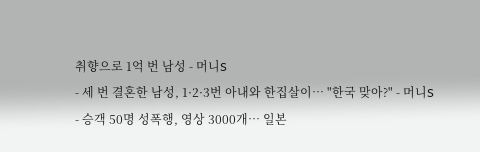취향으로 1억 번 남성 - 머니S
- 세 번 결혼한 남성, 1·2·3번 아내와 한집살이… "한국 맞아?" - 머니S
- 승객 50명 성폭행, 영상 3000개… 일본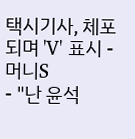택시기사, 체포되며 'V' 표시 - 머니S
- "난 윤석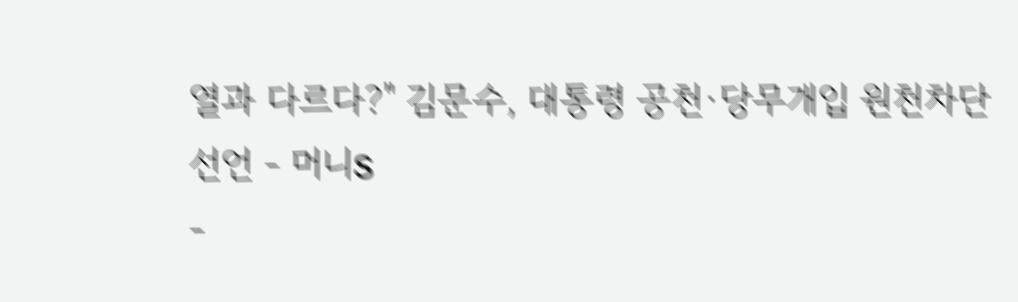열과 다르다?" 김문수, 대통령 공천·당무개입 원천차단 선언 - 머니S
-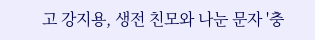고 강지용, 생전 친모와 나눈 문자 '충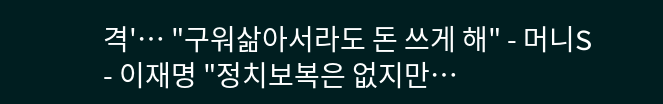격'… "구워삶아서라도 돈 쓰게 해" - 머니S
- 이재명 "정치보복은 없지만…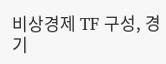비상경제 TF 구성, 경기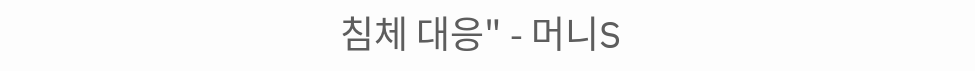침체 대응" - 머니S